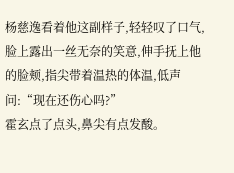杨慈逸看着他这副样子,轻轻叹了口气,脸上露出一丝无奈的笑意,伸手抚上他的脸颊,指尖带着温热的体温,低声问:“现在还伤心吗?”
霍玄点了点头,鼻尖有点发酸。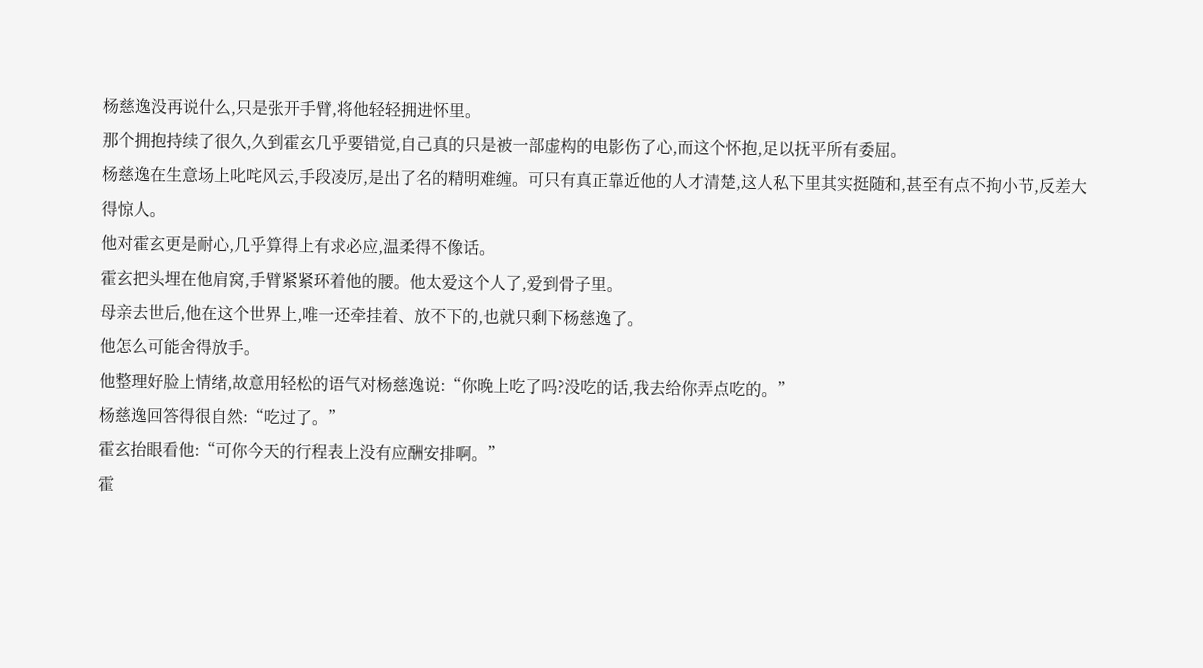杨慈逸没再说什么,只是张开手臂,将他轻轻拥进怀里。
那个拥抱持续了很久,久到霍玄几乎要错觉,自己真的只是被一部虚构的电影伤了心,而这个怀抱,足以抚平所有委屈。
杨慈逸在生意场上叱咤风云,手段凌厉,是出了名的精明难缠。可只有真正靠近他的人才清楚,这人私下里其实挺随和,甚至有点不拘小节,反差大得惊人。
他对霍玄更是耐心,几乎算得上有求必应,温柔得不像话。
霍玄把头埋在他肩窝,手臂紧紧环着他的腰。他太爱这个人了,爱到骨子里。
母亲去世后,他在这个世界上,唯一还牵挂着、放不下的,也就只剩下杨慈逸了。
他怎么可能舍得放手。
他整理好脸上情绪,故意用轻松的语气对杨慈逸说:“你晚上吃了吗?没吃的话,我去给你弄点吃的。”
杨慈逸回答得很自然:“吃过了。”
霍玄抬眼看他:“可你今天的行程表上没有应酬安排啊。”
霍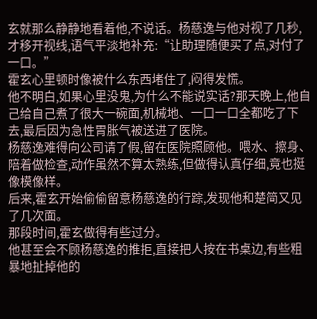玄就那么静静地看着他,不说话。杨慈逸与他对视了几秒,才移开视线,语气平淡地补充:“让助理随便买了点,对付了一口。”
霍玄心里顿时像被什么东西堵住了,闷得发慌。
他不明白,如果心里没鬼,为什么不能说实话?那天晚上,他自己给自己煮了很大一碗面,机械地、一口一口全都吃了下去,最后因为急性胃胀气被送进了医院。
杨慈逸难得向公司请了假,留在医院照顾他。喂水、擦身、陪着做检查,动作虽然不算太熟练,但做得认真仔细,竟也挺像模像样。
后来,霍玄开始偷偷留意杨慈逸的行踪,发现他和楚简又见了几次面。
那段时间,霍玄做得有些过分。
他甚至会不顾杨慈逸的推拒,直接把人按在书桌边,有些粗暴地扯掉他的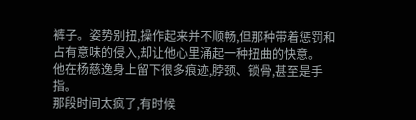裤子。姿势别扭,操作起来并不顺畅,但那种带着惩罚和占有意味的侵入,却让他心里涌起一种扭曲的快意。
他在杨慈逸身上留下很多痕迹,脖颈、锁骨,甚至是手指。
那段时间太疯了,有时候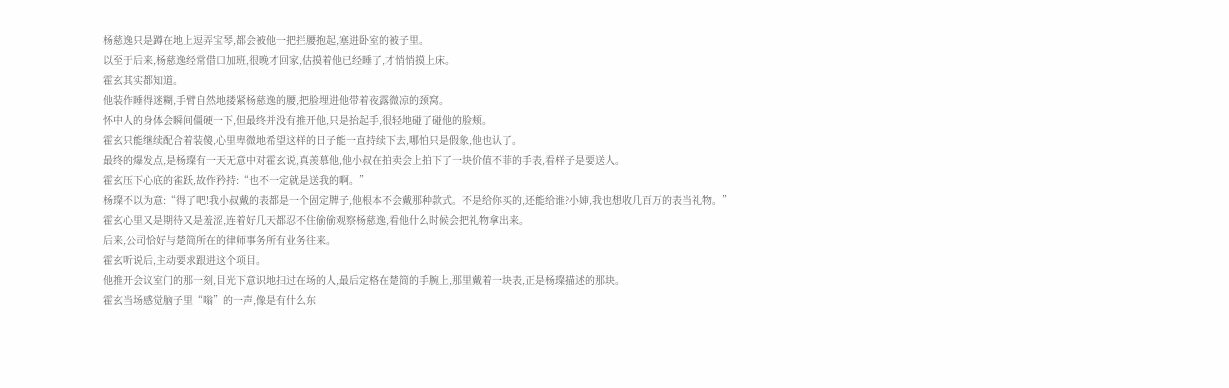杨慈逸只是蹲在地上逗弄宝琴,都会被他一把拦腰抱起,塞进卧室的被子里。
以至于后来,杨慈逸经常借口加班,很晚才回家,估摸着他已经睡了,才悄悄摸上床。
霍玄其实都知道。
他装作睡得迷糊,手臂自然地搂紧杨慈逸的腰,把脸埋进他带着夜露微凉的颈窝。
怀中人的身体会瞬间僵硬一下,但最终并没有推开他,只是抬起手,很轻地碰了碰他的脸颊。
霍玄只能继续配合着装傻,心里卑微地希望这样的日子能一直持续下去,哪怕只是假象,他也认了。
最终的爆发点,是杨璨有一天无意中对霍玄说,真羡慕他,他小叔在拍卖会上拍下了一块价值不菲的手表,看样子是要送人。
霍玄压下心底的雀跃,故作矜持:“也不一定就是送我的啊。”
杨璨不以为意:“得了吧!我小叔戴的表都是一个固定牌子,他根本不会戴那种款式。不是给你买的,还能给谁?小婶,我也想收几百万的表当礼物。”
霍玄心里又是期待又是羞涩,连着好几天都忍不住偷偷观察杨慈逸,看他什么时候会把礼物拿出来。
后来,公司恰好与楚简所在的律师事务所有业务往来。
霍玄听说后,主动要求跟进这个项目。
他推开会议室门的那一刻,目光下意识地扫过在场的人,最后定格在楚简的手腕上,那里戴着一块表,正是杨璨描述的那块。
霍玄当场感觉脑子里“嗡”的一声,像是有什么东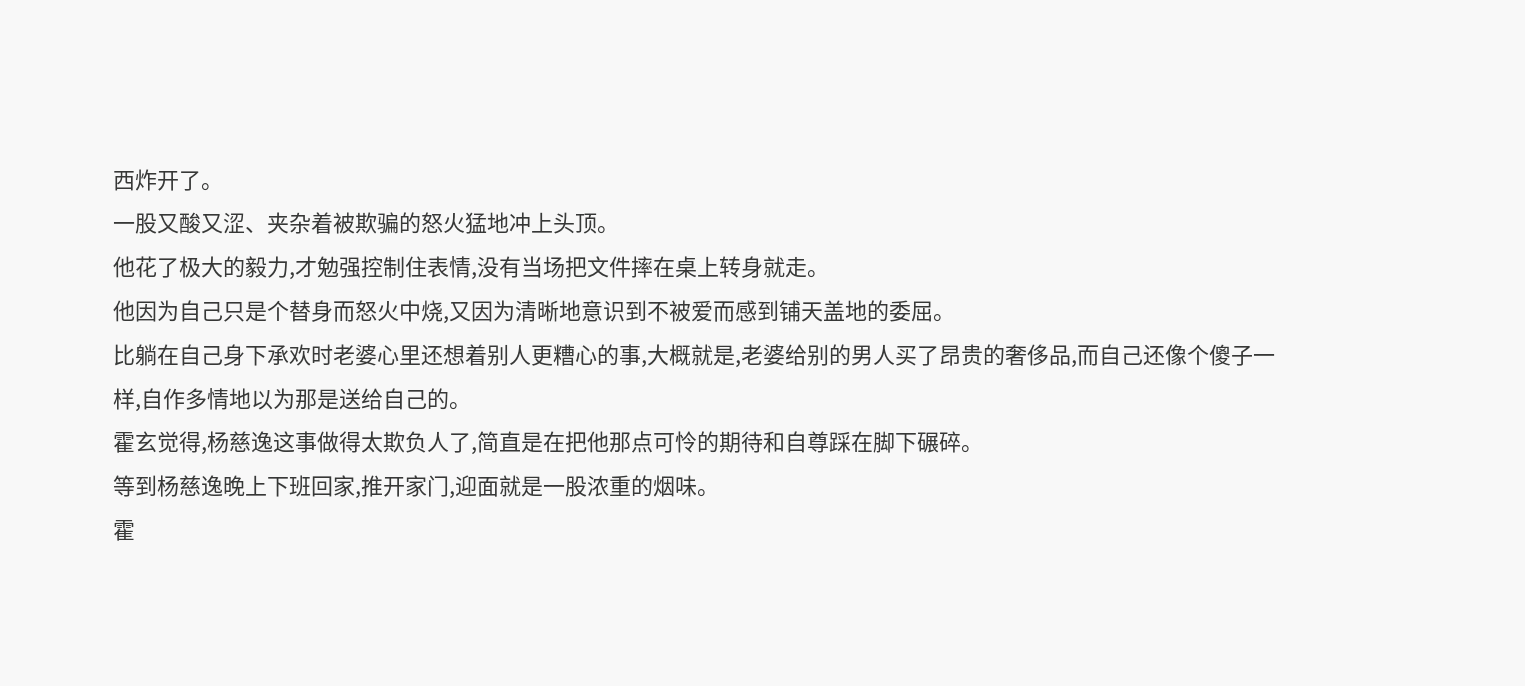西炸开了。
一股又酸又涩、夹杂着被欺骗的怒火猛地冲上头顶。
他花了极大的毅力,才勉强控制住表情,没有当场把文件摔在桌上转身就走。
他因为自己只是个替身而怒火中烧,又因为清晰地意识到不被爱而感到铺天盖地的委屈。
比躺在自己身下承欢时老婆心里还想着别人更糟心的事,大概就是,老婆给别的男人买了昂贵的奢侈品,而自己还像个傻子一样,自作多情地以为那是送给自己的。
霍玄觉得,杨慈逸这事做得太欺负人了,简直是在把他那点可怜的期待和自尊踩在脚下碾碎。
等到杨慈逸晚上下班回家,推开家门,迎面就是一股浓重的烟味。
霍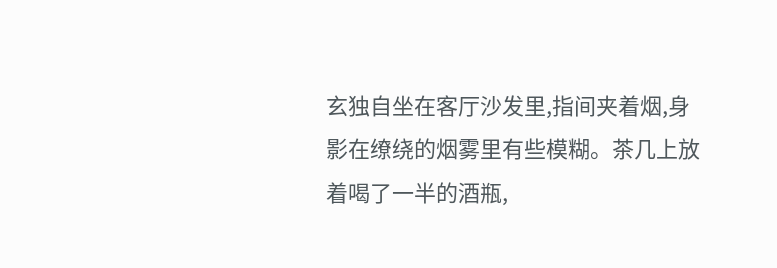玄独自坐在客厅沙发里,指间夹着烟,身影在缭绕的烟雾里有些模糊。茶几上放着喝了一半的酒瓶,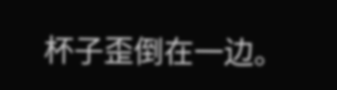杯子歪倒在一边。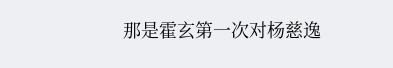那是霍玄第一次对杨慈逸